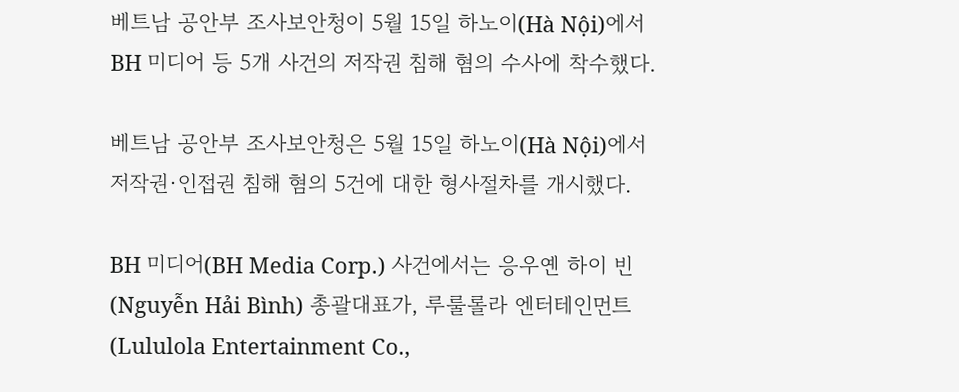베트남 공안부 조사보안청이 5월 15일 하노이(Hà Nội)에서 BH 미디어 등 5개 사건의 저작권 침해 혐의 수사에 착수했다.

베트남 공안부 조사보안청은 5월 15일 하노이(Hà Nội)에서 저작권·인접권 침해 혐의 5건에 대한 형사절차를 개시했다.

BH 미디어(BH Media Corp.) 사건에서는 응우옌 하이 빈(Nguyễn Hải Bình) 총괄대표가, 루룰롤라 엔터테인먼트(Lululola Entertainment Co.,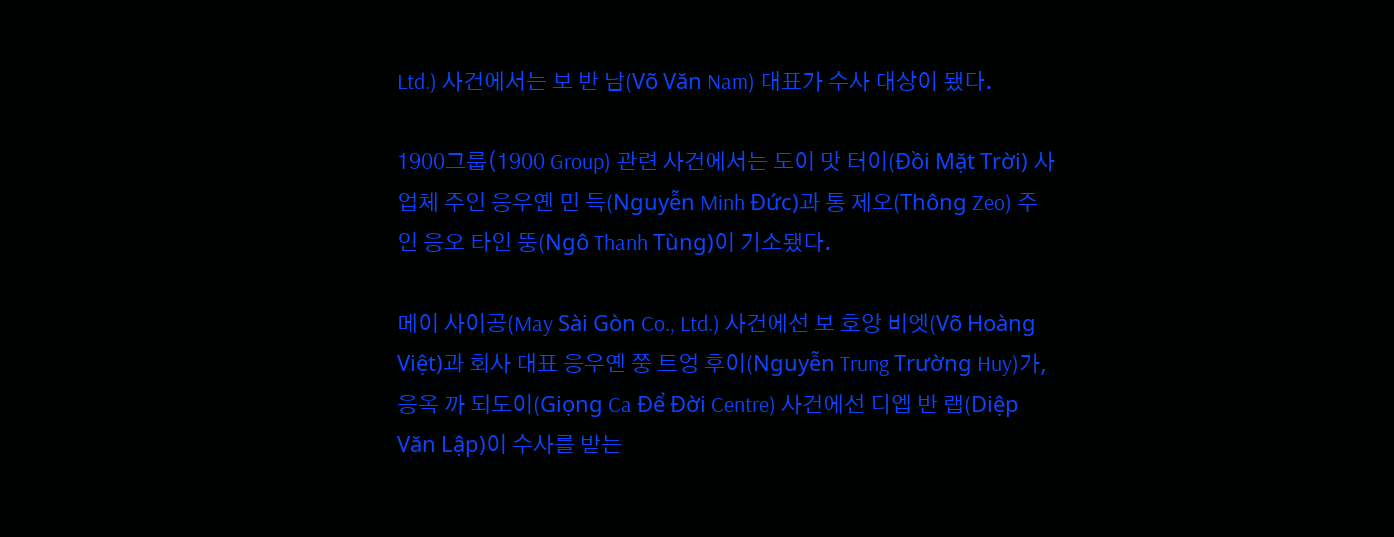Ltd.) 사건에서는 보 반 남(Võ Văn Nam) 대표가 수사 대상이 됐다.

1900그룹(1900 Group) 관련 사건에서는 도이 맛 터이(Đồi Mặt Trời) 사업체 주인 응우옌 민 득(Nguyễn Minh Đức)과 통 제오(Thông Zeo) 주인 응오 타인 뚱(Ngô Thanh Tùng)이 기소됐다.

메이 사이공(May Sài Gòn Co., Ltd.) 사건에선 보 호앙 비엣(Võ Hoàng Việt)과 회사 대표 응우옌 쭝 트엉 후이(Nguyễn Trung Trường Huy)가, 응옥 까 되도이(Giọng Ca Để Đời Centre) 사건에선 디엡 반 랩(Diệp Văn Lập)이 수사를 받는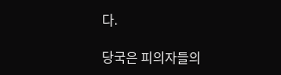다.

당국은 피의자들의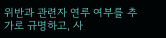위반과 관련자 연루 여부를 추가로 규명하고, 사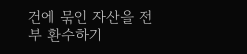건에 묶인 자산을 전부 환수하기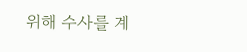위해 수사를 계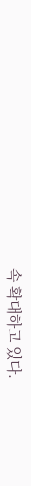속 확대하고 있다.